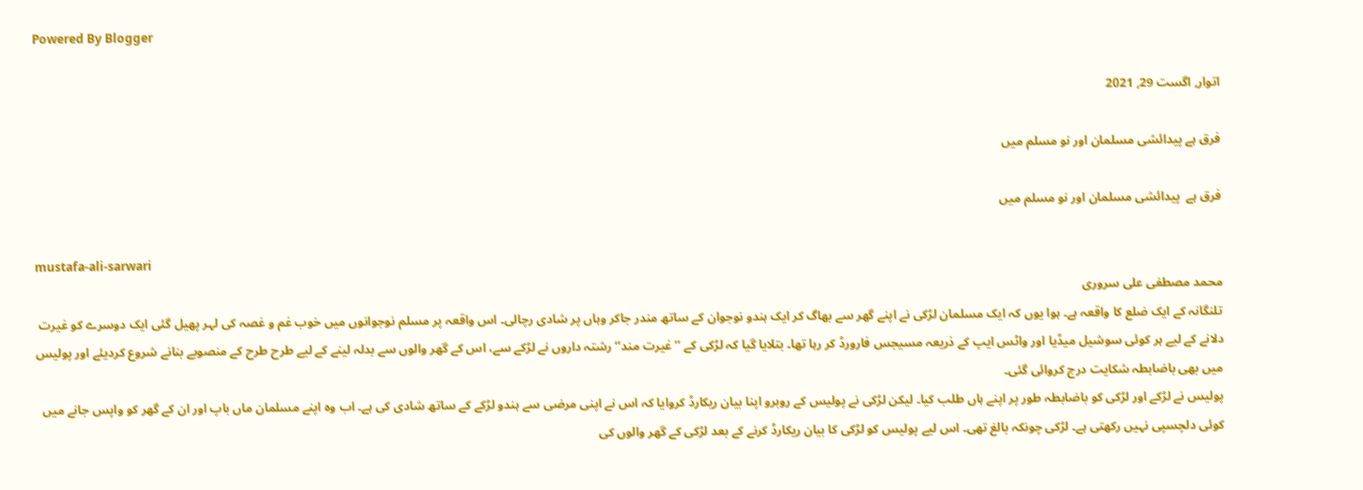Powered By Blogger

اتوار, اگست 29, 2021

فرق ہے پیدائشی مسلمان اور نو مسلم میں

فرق ہے  پیدائشی مسلمان اور نو مسلم میں

mustafa-ali-sarwari
محمد مصطفی علی سروری
تلنگانہ کے ایک ضلع کا واقعہ ہے۔ ہوا یوں کہ ایک مسلمان لڑکی نے اپنے گھر سے بھاگ کر ایک ہندو نوجوان کے ساتھ مندر جاکر وہاں پر شادی رچالی۔ اس واقعہ پر مسلم نوجوانوں میں خوب غم و غصہ کی لہر پھیل گئی ایک دوسرے کو غیرت دلانے کے لیے ہر کوئی سوشیل میڈیا اور واٹس ایپ کے ذریعہ مسیجس فارورڈ کر رہا تھا۔ بتلایا گیا کہ لڑکی کے ’’غیرت مند‘‘ رشتہ داروں نے لڑکے سے، اس کے گھر والوں سے بدلہ لینے کے لیے طرح طرح کے منصوبے بنانے شروع کردیئے اور پولیس میں بھی باضابطہ شکایت درج کروائی گئی۔
پولیس نے لڑکے اور لڑکی کو باضابطہ طور پر اپنے ہاں طلب کیا۔ لیکن لڑکی نے پولیس کے روبرو اپنا بیان ریکارڈ کروایا کہ اس نے اپنی مرضی سے ہندو لڑکے کے ساتھ شادی کی ہے۔ اب وہ اپنے مسلمان ماں باپ اور ان کے گھر کو واپس جانے میں کوئی دلچسپی نہیں رکھتی ہے۔ لڑکی چونکہ بالغ تھی۔ اس لیے پولیس کو لڑکی کا بیان ریکارڈ کرنے کے بعد لڑکی کے گھر والوں کی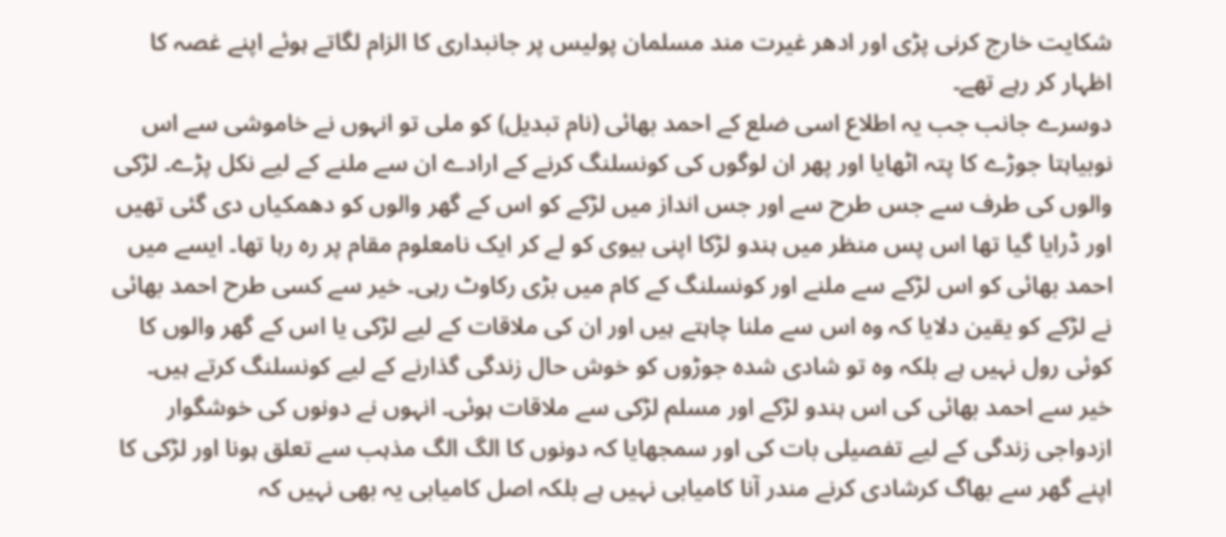شکایت خارج کرنی پڑی اور ادھر غیرت مند مسلمان پولیس پر جانبداری کا الزام لگاتے ہوئے اپنے غصہ کا اظہار کر رہے تھے۔
دوسرے جانب جب یہ اطلاع اسی ضلع کے احمد بھائی (نام تبدیل) کو ملی تو انہوں نے خاموشی سے اس نوبیاہتا جوڑے کا پتہ اٹھایا اور پھر ان لوگوں کی کونسلنگ کرنے کے ارادے ان سے ملنے کے لیے نکل پڑے۔ لڑکی والوں کی طرف سے جس طرح سے اور جس انداز میں لڑکے کو اس کے گھر والوں کو دھمکیاں دی گئی تھیں اور ڈرایا گیا تھا اس پس منظر میں ہندو لڑکا اپنی بیوی کو لے کر ایک نامعلوم مقام پر رہ رہا تھا۔ ایسے میں احمد بھائی کو اس لڑکے سے ملنے اور کونسلنگ کے کام میں بڑی رکاوٹ رہی۔ خیر سے کسی طرح احمد بھائی نے لڑکے کو یقین دلایا کہ وہ اس سے ملنا چاہتے ہیں اور ان کی ملاقات کے لیے لڑکی یا اس کے گھر والوں کا کوئی رول نہیں ہے بلکہ وہ تو شادی شدہ جوڑوں کو خوش حال زندگی گذارنے کے لیے کونسلنگ کرتے ہیں۔
خیر سے احمد بھائی کی اس ہندو لڑکے اور مسلم لڑکی سے ملاقات ہوئی۔ انہوں نے دونوں کی خوشگوار ازدواجی زندگی کے لیے تفصیلی بات کی اور سمجھایا کہ دونوں کا الگ الگ مذہب سے تعلق ہونا اور لڑکی کا اپنے گھر سے بھاگ کرشادی کرنے مندر آنا کامیابی نہیں ہے بلکہ اصل کامیابی یہ بھی نہیں کہ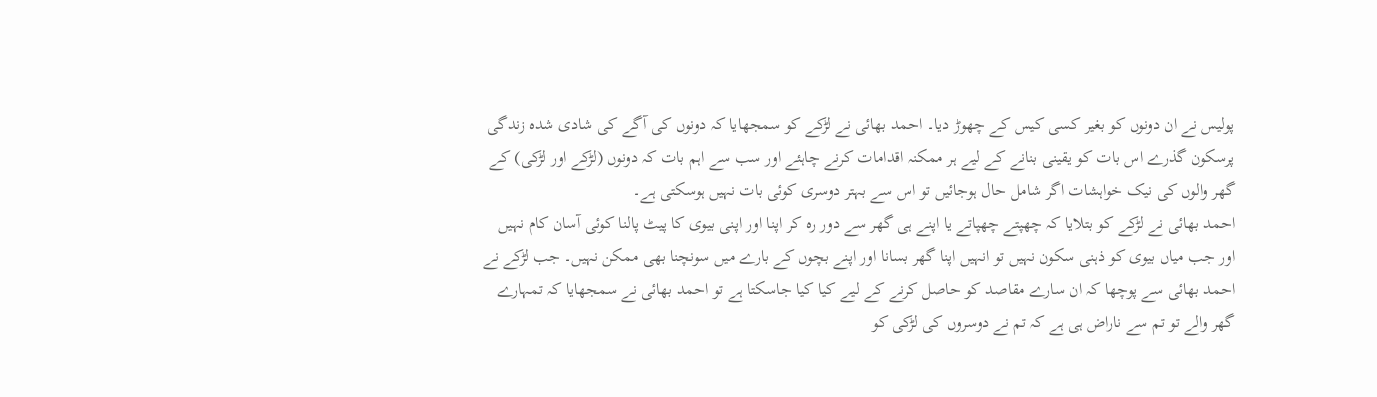پولیس نے ان دونوں کو بغیر کسی کیس کے چھوڑ دیا۔ احمد بھائی نے لڑکے کو سمجھایا کہ دونوں کی آگے کی شادی شدہ زندگی پرسکون گذرے اس بات کو یقینی بنانے کے لیے ہر ممکنہ اقدامات کرنے چاہئے اور سب سے اہم بات کہ دونوں (لڑکے اور لڑکی) کے گھر والوں کی نیک خواہشات اگر شامل حال ہوجائیں تو اس سے بہتر دوسری کوئی بات نہیں ہوسکتی ہے۔
احمد بھائی نے لڑکے کو بتلایا کہ چھپتے چھپاتے یا اپنے ہی گھر سے دور رہ کر اپنا اور اپنی بیوی کا پیٹ پالنا کوئی آسان کام نہیں اور جب میاں بیوی کو ذہنی سکون نہیں تو انہیں اپنا گھر بسانا اور اپنے بچوں کے بارے میں سونچنا بھی ممکن نہیں۔ جب لڑکے نے احمد بھائی سے پوچھا کہ ان سارے مقاصد کو حاصل کرنے کے لیے کیا کیا جاسکتا ہے تو احمد بھائی نے سمجھایا کہ تمہارے گھر والے تو تم سے ناراض ہی ہے کہ تم نے دوسروں کی لڑکی کو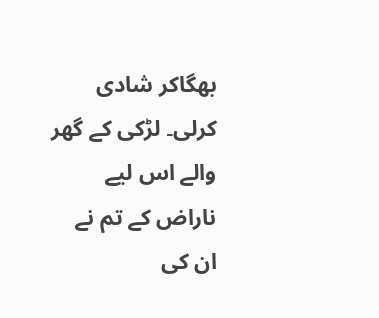بھگاکر شادی کرلی۔ لڑکی کے گھر والے اس لیے ناراض کے تم نے ان کی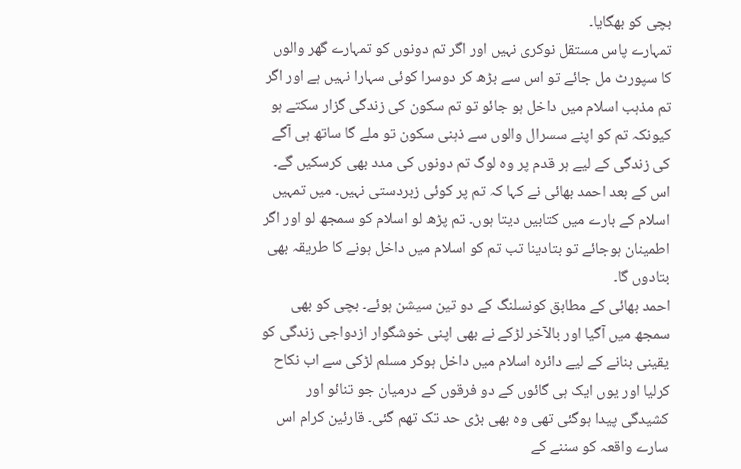بچی کو بھگایا۔
تمہارے پاس مستقل نوکری نہیں اور اگر تم دونوں کو تمہارے گھر والوں کا سپورٹ مل جائے تو اس سے بڑھ کر دوسرا کوئی سہارا نہیں ہے اور اگر تم مذہب اسلام میں داخل ہو جائو تو تم سکون کی زندگی گزار سکتے ہو کیونکہ تم کو اپنے سسرال والوں سے ذہنی سکون تو ملے گا ساتھ ہی آگے کی زندگی کے لیے ہر قدم پر وہ لوگ تم دونوں کی مدد بھی کرسکیں گے۔
اس کے بعد احمد بھائی نے کہا کہ تم پر کوئی زبردستی نہیں۔ میں تمہیں اسلام کے بارے میں کتابیں دیتا ہوں۔ تم پڑھ لو اسلام کو سمجھ لو اور اگر اطمینان ہوجائے تو بتادینا تب تم کو اسلام میں داخل ہونے کا طریقہ بھی بتادوں گا۔
احمد بھائی کے مطابق کونسلنگ کے دو تین سیشن ہوئے۔ بچی کو بھی سمجھ میں آگیا اور بالآخر لڑکے نے بھی اپنی خوشگوار ازدواجی زندگی کو یقینی بنانے کے لیے دائرہ اسلام میں داخل ہوکر مسلم لڑکی سے اب نکاح کرلیا اور یوں ایک ہی گائوں کے دو فرقوں کے درمیان جو تنائو اور کشیدگی پیدا ہوگئی تھی وہ بھی بڑی حد تک تھم گئی۔ قارئین کرام اس سارے واقعہ کو سننے کے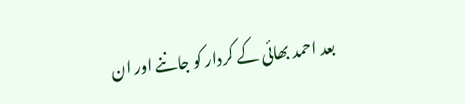بعد احمد بھائی کے کردار کو جاننے اور ان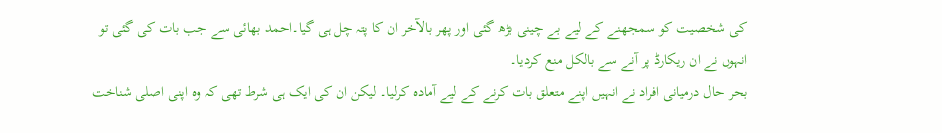کی شخصیت کو سمجھنے کے لیے بے چینی بڑھ گئی اور پھر بالآخر ان کا پتہ چل ہی گیا۔احمد بھائی سے جب بات کی گئی تو انہوں نے ان ریکارڈ پر آنے سے بالکل منع کردیا۔
بحر حال درمیانی افراد نے انہیں اپنے متعلق بات کرنے کے لیے آمادہ کرلیا۔ لیکن ان کی ایک ہی شرط تھی کہ وہ اپنی اصلی شناخت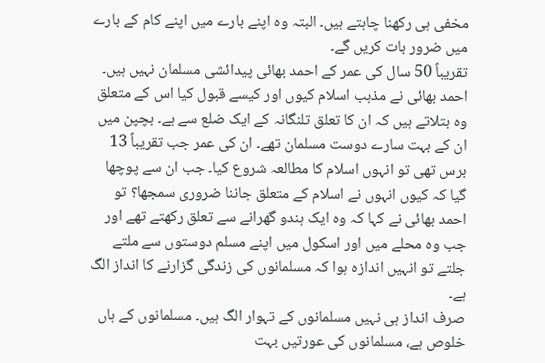مخفی ہی رکھنا چاہتے ہیں۔ البتہ وہ اپنے بارے میں اپنے کام کے بارے میں ضرور بات کریں گے۔
تقریباً 50 سال کی عمر کے احمد بھائی پیدائشی مسلمان نہیں ہیں۔ احمد بھائی نے مذہب اسلام کیوں اور کیسے قبول کیا اس کے متعلق وہ بتلاتے ہیں کہ ان کا تعلق تلنگانہ کے ایک ضلع سے ہے۔ بچپن میں ان کے بہت سارے دوست مسلمان تھے۔ ان کی عمر جب تقریباً 13 برس تھی تو انہوں اسلام کا مطالعہ شروع کیا۔ جب ان سے پوچھا گیا کہ کیوں انہوں نے اسلام کے متعلق جاننا ضروری سمجھا؟ تو احمد بھائی نے کہا کہ وہ ایک ہندو گھرانے سے تعلق رکھتے تھے اور جب وہ محلے میں اور اسکول میں اپنے مسلم دوستوں سے ملتے جلتے تو انہیں اندازہ ہوا کہ مسلمانوں کی زندگی گزارنے کا انداز الگ ہے۔
صرف انداز ہی نہیں مسلمانوں کے تہوار الگ ہیں۔ مسلمانوں کے ہاں خلوص ہے، مسلمانوں کی عورتیں بہت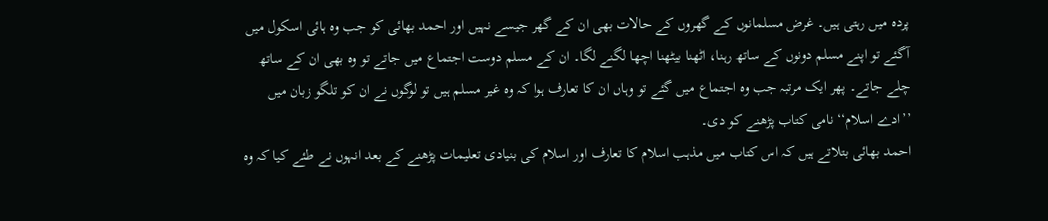پردہ میں رہتی ہیں۔ غرض مسلمانوں کے گھروں کے حالات بھی ان کے گھر جیسے نہیں اور احمد بھائی کو جب وہ ہائی اسکول میں آگئے تو اپنے مسلم دونوں کے ساتھ رہنا، اٹھنا بیٹھنا اچھا لگنے لگا۔ ان کے مسلم دوست اجتماع میں جاتے تو وہ بھی ان کے ساتھ چلے جاتے۔ پھر ایک مرتبہ جب وہ اجتماع میں گئے تو وہاں ان کا تعارف ہوا کہ وہ غیر مسلم ہیں تو لوگوں نے ان کو تلگو زبان میں ’’ادے اسلام‘‘ نامی کتاب پڑھنے کو دی۔
احمد بھائی بتلاتے ہیں کہ اس کتاب میں مذہب اسلام کا تعارف اور اسلام کی بنیادی تعلیمات پڑھنے کے بعد انہوں نے طئے کیا کہ وہ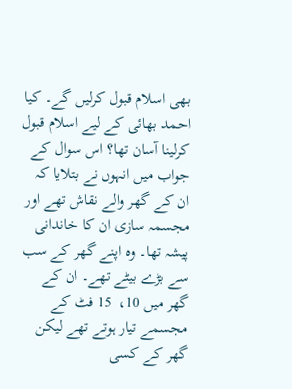بھی اسلام قبول کرلیں گے۔ کیا احمد بھائی کے لیے اسلام قبول کرلینا آسان تھا؟ اس سوال کے جواب میں انہوں نے بتلایا کہ ان کے گھر والے نقاش تھے اور مجسمہ سازی ان کا خاندانی پیشہ تھا۔ وہ اپنے گھر کے سب سے بڑے بیٹے تھے۔ ان کے گھر میں 10،  15 فٹ کے مجسمے تیار ہوتے تھے لیکن گھر کے کسی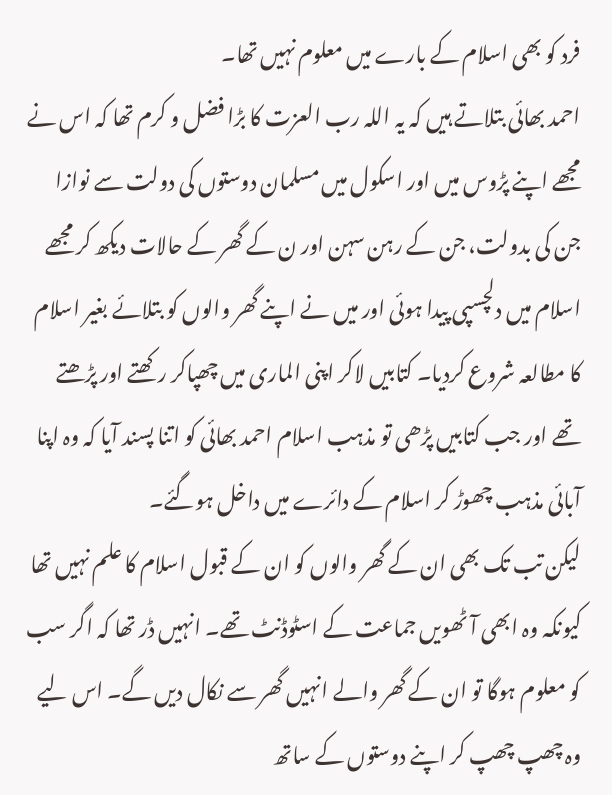فرد کو بھی اسلام کے بارے میں معلوم نہیں تھا۔
احمد بھائی بتلاتے ہیں کہ یہ اللہ رب العزت کا بڑا فضل و کرم تھا کہ اس نے مجھے اپنے پڑوس میں اور اسکول میں مسلمان دوستوں کی دولت سے نوازا جن کی بدولت، جن کے رہن سہن اور ن کے گھر کے حالات دیکھ کر مجھے اسلام میں دلچسپی پیدا ہوئی اور میں نے اپنے گھر والوں کو بتلائے بغیر اسلام کا مطالعہ شروع کردیا۔ کتابیں لاکر اپنی الماری میں چھپاکر رکھتے اور پڑھتے تھے اور جب کتابیں پڑھی تو مذہب اسلام احمد بھائی کو اتنا پسند آیا کہ وہ اپنا آبائی مذہب چھوڑ کر اسلام کے دائرے میں داخل ہوگئے۔
لیکن تب تک بھی ان کے گھر والوں کو ان کے قبول اسلام کا علم نہیں تھا کیونکہ وہ ابھی آٹھویں جماعت کے اسٹوڈنٹ تھے۔ انہیں ڈر تھا کہ اگر سب کو معلوم ہوگا تو ان کے گھر والے انہیں گھر سے نکال دیں گے۔ اس لیے وہ چھپ چھپ کر اپنے دوستوں کے ساتھ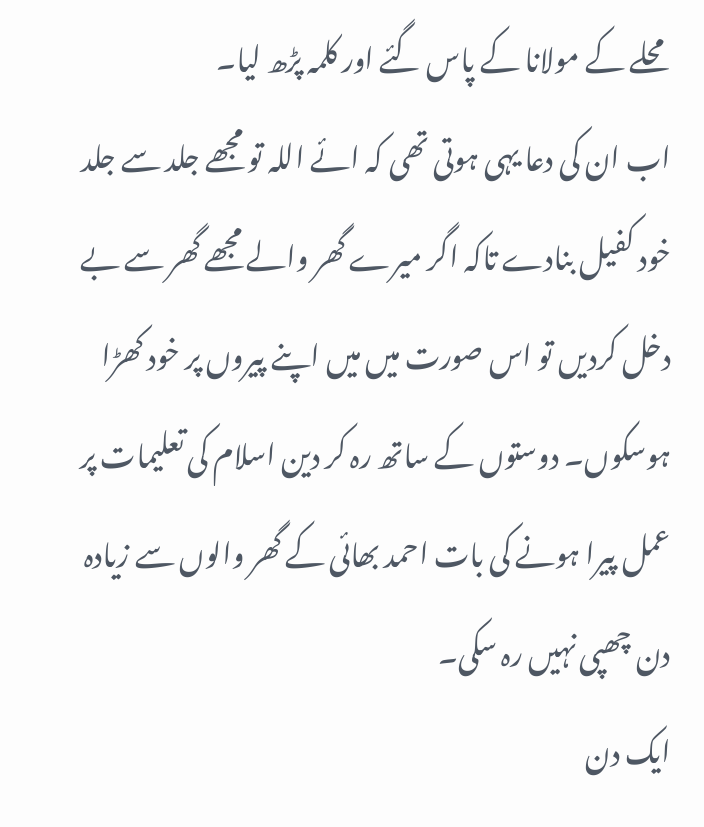محلے کے مولانا کے پاس گئے اور کلمہ پڑھ لیا۔
اب ان کی دعا یہی ہوتی تھی کہ ائے اللہ تو مجھے جلد سے جلد خود کفیل بنادے تاکہ اگر میرے گھر والے مجھے گھر سے بے دخل کردیں تو اس صورت میں میں اپنے پیروں پر خود کھڑا ہوسکوں۔ دوستوں کے ساتھ رہ کر دین اسلام کی تعلیمات پر عمل پیرا ہونے کی بات احمد بھائی کے گھر والوں سے زیادہ دن چھپی نہیں رہ سکی۔
ایک دن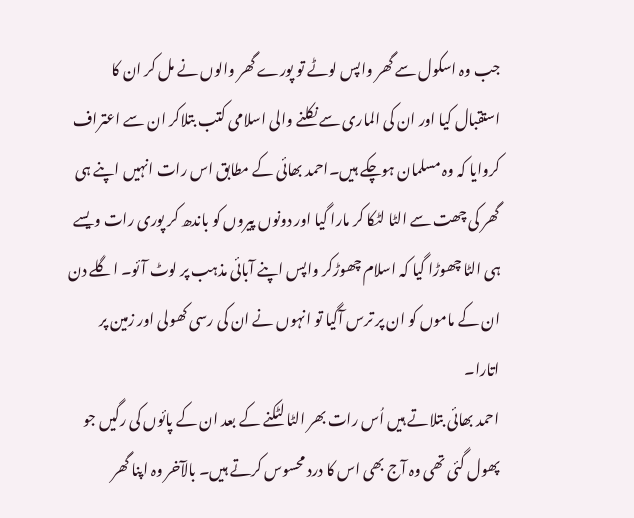جب وہ اسکول سے گھر واپس لوٹے تو پورے گھر والوں نے مل کر ان کا استقبال کیا اور ان کی الماری سے نکلنے والی اسلامی کتب بتلاکر ان سے اعتراف کروایا کہ وہ مسلمان ہوچکے ہیں۔احمد بھائی کے مطابق اس رات انہیں اپنے ہی گھر کی چھت سے الٹا لٹکا کر مارا گیا اور دونوں پیروں کو باندھ کر پوری رات ویسے ہی الٹا چھوڑا گیا کہ اسلام چھوڑکر واپس اپنے آبائی مذہب پر لوٹ آئو۔ اگلے دن ان کے ماموں کو ان پر ترس آگیا تو انہوں نے ان کی رسی کھولی اور زمین پر اتارا۔
احمد بھائی بتلاتے ہیں اُس رات بھر الٹا لٹکنے کے بعد ان کے پائوں کی رگیں جو پھول گئی تھی وہ آج بھی اس کا درد محسوس کرتے ہیں۔ بالآخر وہ اپنا گھر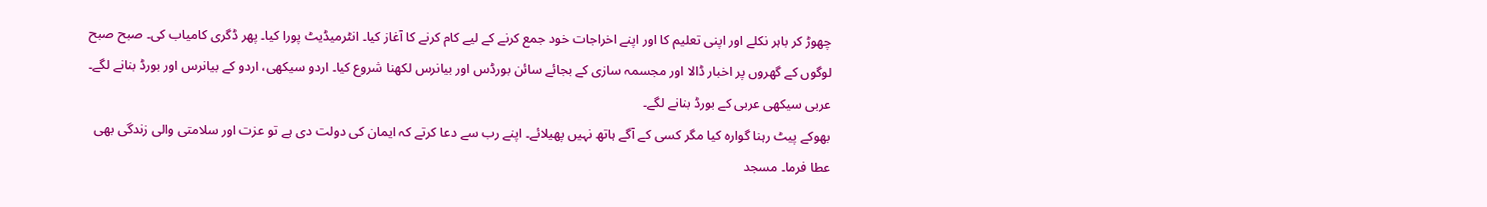چھوڑ کر باہر نکلے اور اپنی تعلیم کا اور اپنے اخراجات خود جمع کرنے کے لیے کام کرنے کا آغاز کیا۔ انٹرمیڈیٹ پورا کیا۔ پھر ڈگری کامیاب کی۔ صبح صبح لوگوں کے گھروں پر اخبار ڈالا اور مجسمہ سازی کے بجائے سائن بورڈس اور بیانرس لکھنا شروع کیا۔ اردو سیکھی، اردو کے بیانرس اور بورڈ بنانے لگے۔ عربی سیکھی عربی کے بورڈ بنانے لگے۔
بھوکے پیٹ رہنا گوارہ کیا مگر کسی کے آگے ہاتھ نہیں پھیلائے۔ اپنے رب سے دعا کرتے کہ ایمان کی دولت دی ہے تو عزت اور سلامتی والی زندگی بھی عطا فرما۔ مسجد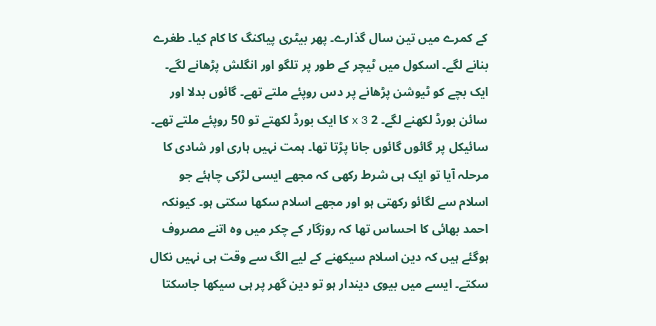کے کمرے میں تین سال گذارے۔ پھر بیٹری پیاکنگ کا کام کیا۔ طغرے بنانے لگے۔ اسکول میں ٹیچر کے طور پر تلگو اور انگلش پڑھانے لگے۔ ایک بچے کو ٹیوشن پڑھانے پر دس روپئے ملتے تھے۔ گائوں بدلا اور سائن بورڈ لکھنے لگے۔ 2 x 3 کا ایک بورڈ لکھتے تو 50 روپئے ملتے تھے۔ سائیکل پر گائوں گائوں جانا پڑتا تھا۔ ہمت نہیں ہاری اور شادی کا مرحلہ آیا تو ایک ہی شرط رکھی کہ مجھے ایسی لڑکی چاہئے جو اسلام سے لگائو رکھتی ہو اور مجھے اسلام سکھا سکتی ہو۔ کیونکہ احمد بھائی کا احساس تھا کہ روزگار کے چکر میں وہ اتنے مصروف ہوگئے ہیں کہ دین اسلام سیکھنے کے لیے الگ سے وقت ہی نہیں نکال سکتے۔ ایسے میں بیوی دیندار ہو تو دین گھر پر ہی سیکھا جاسکتا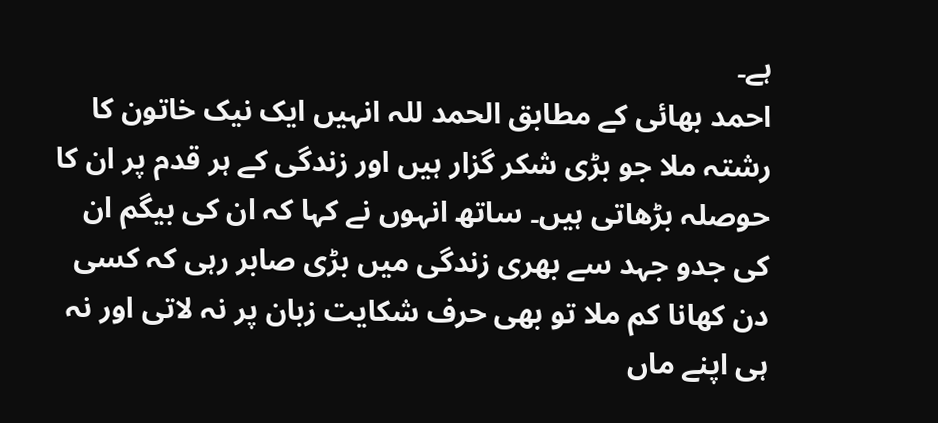ہے۔
احمد بھائی کے مطابق الحمد للہ انہیں ایک نیک خاتون کا رشتہ ملا جو بڑی شکر گزار ہیں اور زندگی کے ہر قدم پر ان کا حوصلہ بڑھاتی ہیں۔ ساتھ انہوں نے کہا کہ ان کی بیگم ان کی جدو جہد سے بھری زندگی میں بڑی صابر رہی کہ کسی دن کھانا کم ملا تو بھی حرف شکایت زبان پر نہ لاتی اور نہ ہی اپنے ماں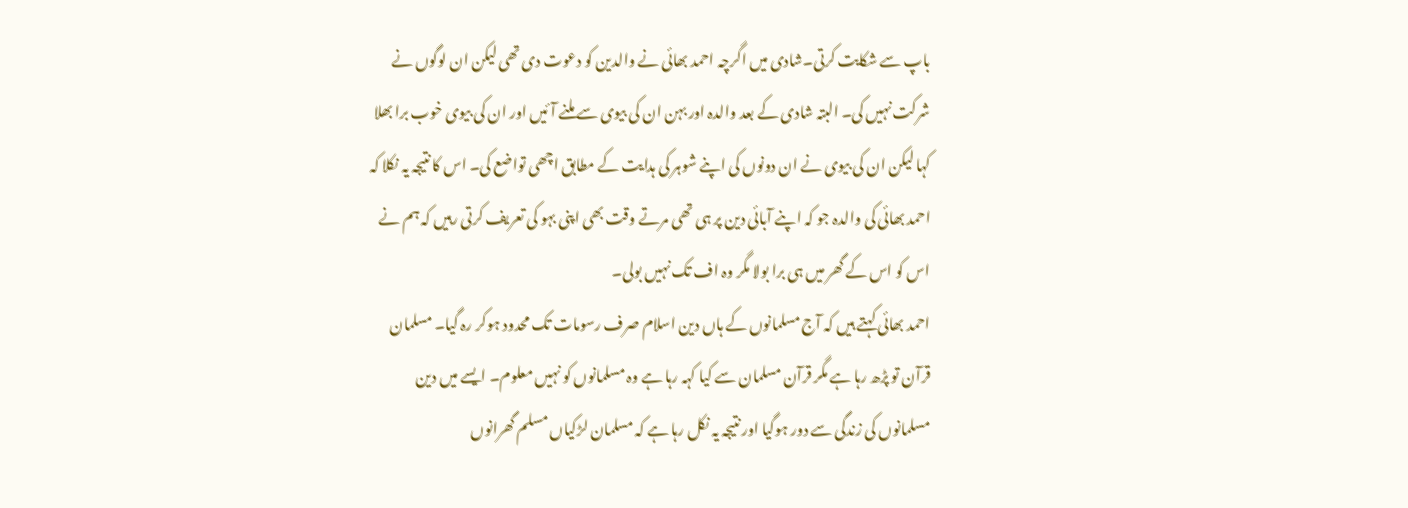باپ سے شکایت کرتی۔شادی میں اگرچہ احمد بھائی نے والدین کو دعوت دی تھی لیکن ان لوگوں نے شرکت نہیں کی۔ البتہ شادی کے بعد والدہ اور بہن ان کی بیوی سے ملنے آئیں اور ان کی بیوی خوب برا بھلا کہا لیکن ان کی بیوی نے ان دونوں کی اپنے شوہر کی ہدایت کے مطابق اچھی تواضع کی۔ اس کا نتیجہ یہ نکلا کہ احمد بھائی کی والدہ جو کہ اپنے آبائی دین پر ہی تھی مرتے وقت بھی اپنی بہو کی تعریف کرتی رہیں کہ ہم نے اس کو اس کے گھر میں ہی برا بولا مگر وہ اف تک نہیں بولی۔
احمد بھائی کہتے ہیں کہ آج مسلمانوں کے ہاں دین اسلام صرف رسومات تک محدود ہوکر رہ گیا۔ مسلمان قرآن تو پڑھ رہا ہے مگر قرآن مسلمان سے کیا کہہ رہا ہے وہ مسلمانوں کو نہیں معلوم۔ ایسے میں دین مسلمانوں کی زندگی سے دور ہوگیا اور نتیجہ یہ نکل رہا ہے کہ مسلمان لڑکیاں مسلم گھرانوں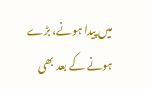میں پیدا ہونے، بڑے ہونے کے بعد بھی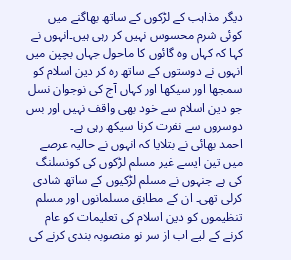دیگر مذاہب کے لڑکوں کے ساتھ بھاگنے میں کوئی شرم محسوس نہیں کر رہی ہیں۔انہوں نے کہا کہ کہاں وہ گائوں کا ماحول جہاں بچپن میں انہوں نے دوستوں کے ساتھ رہ کر دین اسلام کو سمجھا اور سیکھا اور کہاں آج کی نوجوان نسل جو دین اسلام سے خود بھی واقف نہیں اور بس دوسروں سے نفرت کرنا سیکھ رہی ہے۔
احمد بھائی نے بتلایا کہ انہوں نے حالیہ عرصے میں تین ایسے غیر مسلم لڑکوں کی کونسلنگ کی ہے جنہوں نے مسلم لڑکیوں کے ساتھ شادی کرلی تھی۔ ان کے مطابق مسلمانوں اور مسلم تنظیموں کو دین اسلام کی تعلیمات کو عام کرنے کے لیے اب از سر نو منصوبہ بندی کرنے کی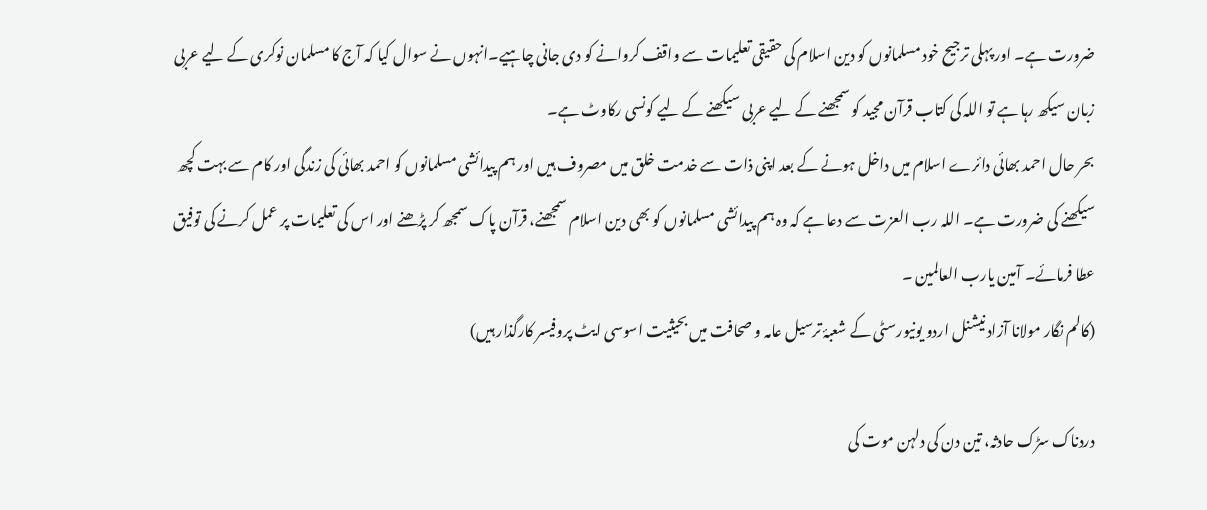ضرورت ہے۔ اور پہلی ترجیح خود مسلمانوں کو دین اسلام کی حقیقی تعلیمات سے واقف کروانے کو دی جانی چاہیے۔انہوں نے سوال کیا کہ آج کا مسلمان نوکری کے لیے عربی زبان سیکھ رہا ہے تو اللہ کی کتاب قرآن مجید کو سمجھنے کے لیے عربی سیکھنے کے لیے کونسی رکاوٹ ہے۔
بحر حال احمد بھائی دائرے اسلام میں داخل ہونے کے بعد اپنی ذات سے خدمت خلق میں مصروف ہیں اور ہم پیدائشی مسلمانوں کو احمد بھائی کی زندگی اور کام سے بہت کچھ سیکھنے کی ضرورت ہے۔ اللہ رب العزت سے دعا ہے کہ وہ ہم پیدائشی مسلمانوں کو بھی دین اسلام سمجھنے، قرآن پاک سمجھ کر پڑھنے اور اس کی تعلیمات پر عمل کرنے کی توفیق عطا فرمائے۔ آمین یارب العالمین ۔
(کالم نگار مولانا آزاد نیشنل اردو یونیورسٹی کے شعبۂ ترسیل عامہ و صحافت میں بحیثیت اسوسی ایٹ پروفیسر کارگذار ہیں)

دردناک سڑک حادثہ، تین دن کی دلہن موت کی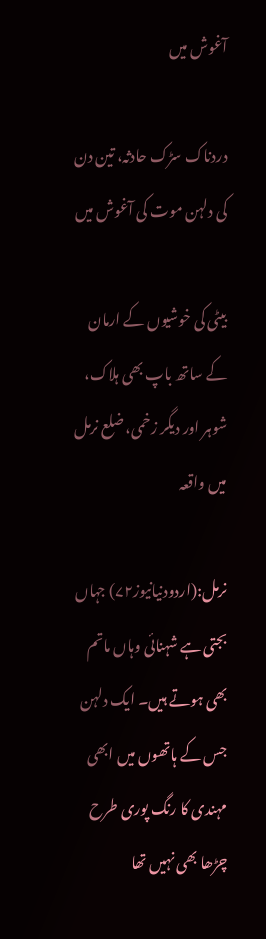آغوش میں

دردناک سڑک حادثہ، تین دن کی دلہن موت کی آغوش میں

بیٹی کی خوشیوں کے ارمان کے ساتھ باپ بھی ہلاک، شوہر اور دیگر زخمی، ضلع نرمل میں واقعہ

نرمل:(اردودنیانیوز۷۲) جہاں بجتی ہے شہنائی وہاں ماتم بھی ہوتے ہیں۔ ایک دلہن جس کے ہاتھوں میں ابھی مہندی کا رنگ پوری طرح چڑھا بھی نہیں تھا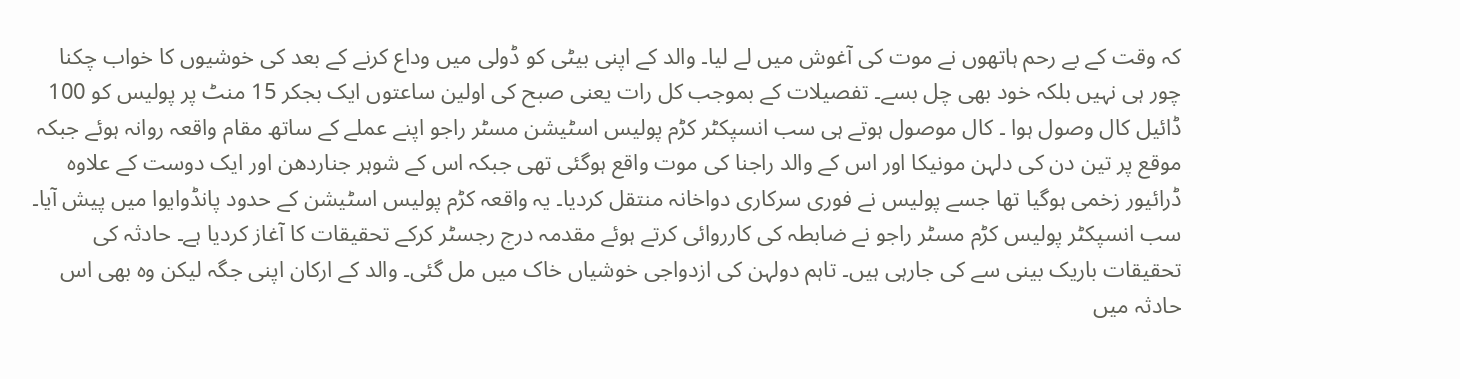کہ وقت کے بے رحم ہاتھوں نے موت کی آغوش میں لے لیا۔ والد کے اپنی بیٹی کو ڈولی میں وداع کرنے کے بعد کی خوشیوں کا خواب چکنا چور ہی نہیں بلکہ خود بھی چل بسے۔ تفصیلات کے بموجب کل رات یعنی صبح کی اولین ساعتوں ایک بجکر 15 منٹ پر پولیس کو 100 ڈائیل کال وصول ہوا ۔ کال موصول ہوتے ہی سب انسپکٹر کڑم پولیس اسٹیشن مسٹر راجو اپنے عملے کے ساتھ مقام واقعہ روانہ ہوئے جبکہ موقع پر تین دن کی دلہن مونیکا اور اس کے والد راجنا کی موت واقع ہوگئی تھی جبکہ اس کے شوہر جناردھن اور ایک دوست کے علاوہ ڈرائیور زخمی ہوگیا تھا جسے پولیس نے فوری سرکاری دواخانہ منتقل کردیا۔ یہ واقعہ کڑم پولیس اسٹیشن کے حدود پانڈوایوا میں پیش آیا۔ سب انسپکٹر پولیس کڑم مسٹر راجو نے ضابطہ کی کارروائی کرتے ہوئے مقدمہ درج رجسٹر کرکے تحقیقات کا آغاز کردیا ہے۔ حادثہ کی تحقیقات باریک بینی سے کی جارہی ہیں۔ تاہم دولہن کی ازدواجی خوشیاں خاک میں مل گئی۔ والد کے ارکان اپنی جگہ لیکن وہ بھی اس حادثہ میں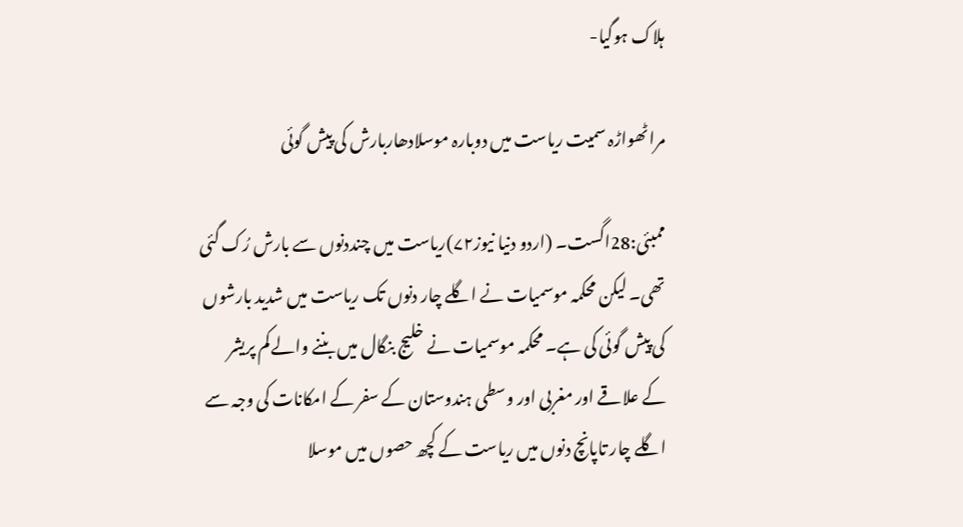ہلاک ہوگیا-

مراٹھواڑہ سمیت ریاست میں دوبارہ موسلادھاربارش کی پیش گوئی

ممبئی:28اگست۔ (اردو دنیا نیوز۷۲)ریاست میں چنددنوں سے بارش رُک گئی تھی۔ لیکن محکمہ موسمیات نے اگلے چار دنوں تک ریاست میں شدید بارشوں کی پیش گوئی کی ہے۔ محکمہ موسمیات نے خلیج بنگال میں بننے والے کم پریشر کے علاقے اور مغربی اور وسطی ہندوستان کے سفر کے امکانات کی وجہ سے اگلے چار تاپانچ دنوں میں ریاست کے کچھ حصوں میں موسلا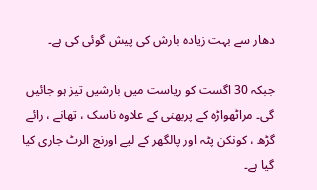دھار سے بہت زیادہ بارش کی پیش گوئی کی ہے۔

جبکہ 30 اگست کو ریاست میں بارشیں تیز ہو جائیں گی۔ مراٹھواڑہ کے پربھنی کے علاوہ ناسک ، تھانے ، رائے گڑھ ، کونکن پٹہ اور پالگھر کے لیے اورنج الرٹ جاری کیا گیا ہے۔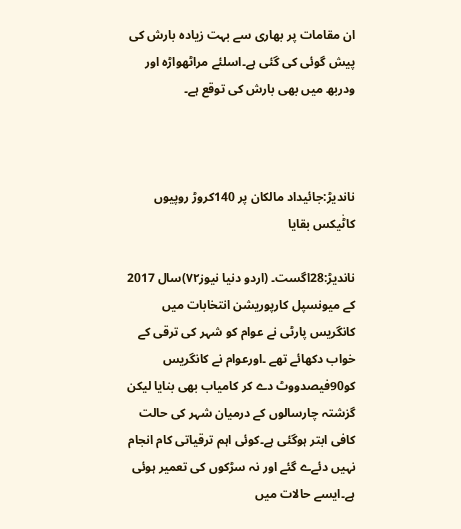ان مقامات پر بھاری سے بہت زیادہ بارش کی پیش گوئی کی گئی ہے۔اسلئے مراٹھواڑہ اور ودربھ میں بھی بارش کی توقع ہے۔



ناندیڑ:جائیداد مالکان پر 140کروڑ روپیوں کاٹٰیکس بقایا

ناندیڑ:28اگست۔ (اردو دنیا نیوز۷۲)سال 2017 کے میونسپل کارپوریشن انتخابات میں کانگریس پارٹی نے عوام کو شہر کی ترقی کے خواب دکھائے تھے ۔اورعوام نے کانگریس کو90فیصدووٹ دے کر کامیاب بھی بنایا لیکن گزشتہ چارسالوں کے درمیان شہر کی حالت کافی ابتر ہوگئی ہے۔کوئی اہم ترقیاتی کام انجام نہیں دئےے گئے اور نہ سڑکوں کی تعمیر ہوئی ہے۔ایسے حالات میں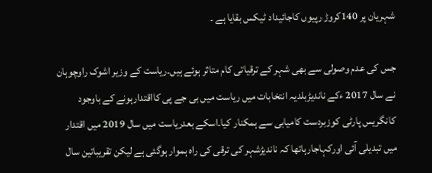شہریان پر 140کروڑ رپیوں کاجائیداد ٹیکس بقایا ہے ۔

جس کی عدم وصولی سے بھی شہر کے ترقیاتی کام متاثر ہوئے ہیں۔ریاست کے وزیر اشوک راوچوہان نے سال 2017 ءکے ناندیڑبلدیہ انتخابات میں ریاست میں بی جے پی کااقتدارہونے کے باوجود کانگریس پارٹی کوزبردست کامیابی سے ہمکنار کیا۔اسکے بعدریاست میں سال 2019 میں اقتدار میں تبدیلی آئی اورکہاجارہاتھا کہ ناندیڑشہر کی ترقی کی راہ ہموار ہوگئی ہے لیکن تقریباتین سال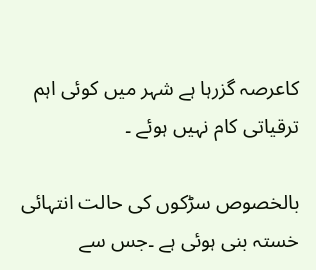کاعرصہ گزرہا ہے شہر میں کوئی اہم ترقیاتی کام نہیں ہوئے ۔

بالخصوص سڑکوں کی حالت انتہائی خستہ بنی ہوئی ہے ۔جس سے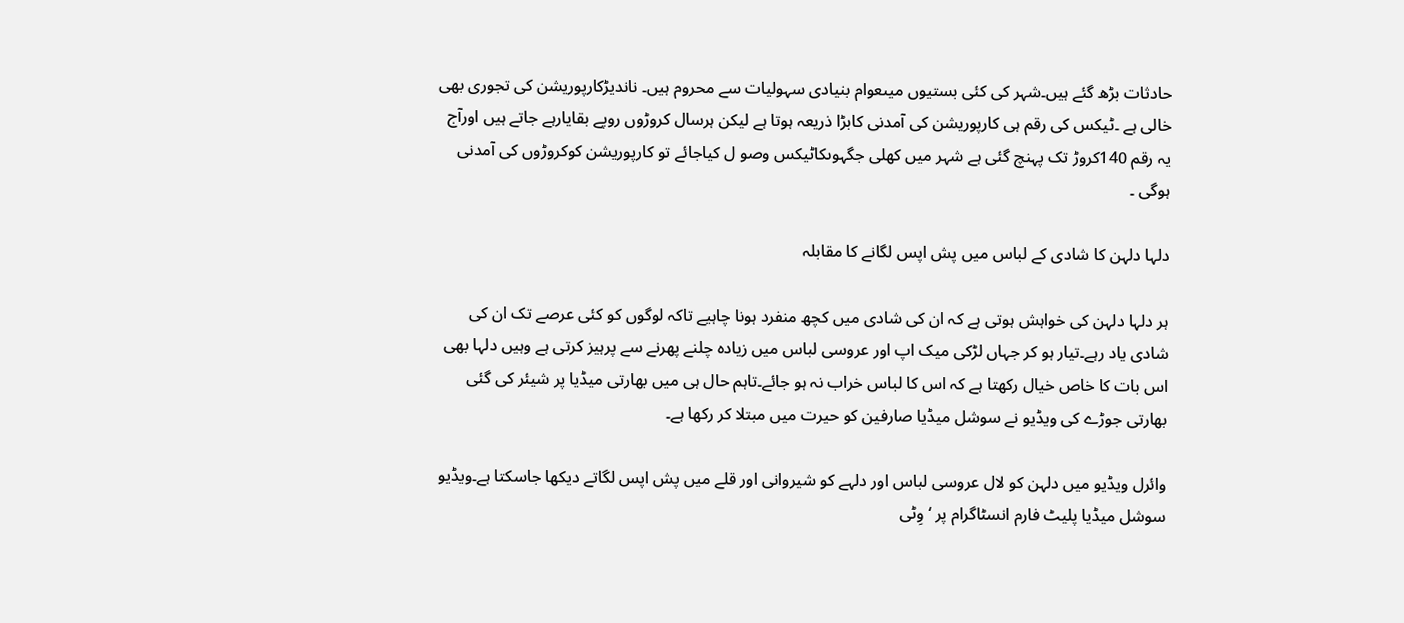حادثات بڑھ گئے ہیں۔شہر کی کئی بستیوں میںعوام بنیادی سہولیات سے محروم ہیں۔ ناندیڑکارپوریشن کی تجوری بھی خالی ہے ۔ٹیکس کی رقم ہی کارپوریشن کی آمدنی کابڑا ذریعہ ہوتا ہے لیکن ہرسال کروڑوں روپے بقایارہے جاتے ہیں اورآج یہ رقم 140کروڑ تک پہنچ گئی ہے شہر میں کھلی جگہوںکاٹیکس وصو ل کیاجائے تو کارپوریشن کوکروڑوں کی آمدنی ہوگی ۔

دلہا دلہن کا شادی کے لباس میں پش اپس لگانے کا مقابلہ

ہر دلہا دلہن کی خواہش ہوتی ہے کہ ان کی شادی میں کچھ منفرد ہونا چاہیے تاکہ لوگوں کو کئی عرصے تک ان کی شادی یاد رہے۔تیار ہو کر جہاں لڑکی میک اپ اور عروسی لباس میں زیادہ چلنے پھرنے سے پرہیز کرتی ہے وہیں دلہا بھی اس بات کا خاص خیال رکھتا ہے کہ اس کا لباس خراب نہ ہو جائے۔تاہم حال ہی میں بھارتی میڈیا پر شیئر کی گئی بھارتی جوڑے کی ویڈیو نے سوشل میڈیا صارفین کو حیرت میں مبتلا کر رکھا ہے۔

وائرل ویڈیو میں دلہن کو لال عروسی لباس اور دلہے کو شیروانی اور قلے میں پش اپس لگاتے دیکھا جاسکتا ہے۔ویڈیو سوشل میڈیا پلیٹ فارم انسٹاگرام پر ‘وِٹی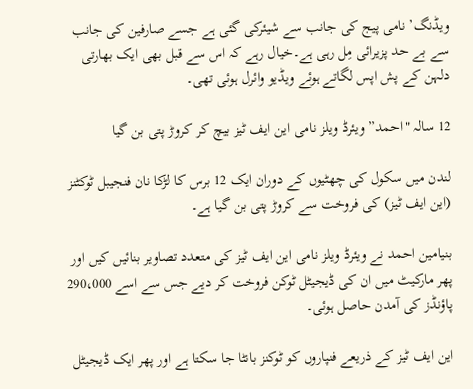ویڈنگ’ نامی پیج کی جانب سے شیئرکی گئی ہے جسے صارفین کی جانب سے بے حد پزیرائی مِل رہی ہے۔خیال رہے کہ اس سے قبل بھی ایک بھارتی دلہن کے پش اپس لگاتے ہوئے ویڈیو وائرل ہوئی تھی۔

12 سالہ "احمد” ویئرڈ ویلز نامی این ایف ٹیز بیچ کر کروڑ پتی بن گیا

لندن میں سکول کی چھٹیوں کے دوران ایک 12 برس کا لڑکا نان فنجیبل ٹوکٹنز (این ایف ٹیز) کی فروخت سے کروڑ پتی بن گیا ہے۔

بنیامین احمد نے ویئرڈ ویلز نامی این ایف ٹیز کی متعدد تصاویر بنائیں کیں اور پھر مارکیٹ میں ان کی ڈیجیٹل ٹوکن فروخت کر دیے جس سے اسے 290،000 پاؤنڈز کی آمدن حاصل ہوئی۔

این ایف ٹیز کے ذریعے فنپاروں کو ٹوکنز بانٹا جا سکتا ہے اور پھر ایک ڈیجیٹل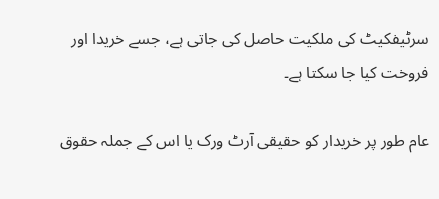سرٹیفکیٹ کی ملکیت حاصل کی جاتی ہے، جسے خریدا اور فروخت کیا جا سکتا ہے۔

عام طور پر خریدار کو حقیقی آرٹ ورک یا اس کے جملہ حقوق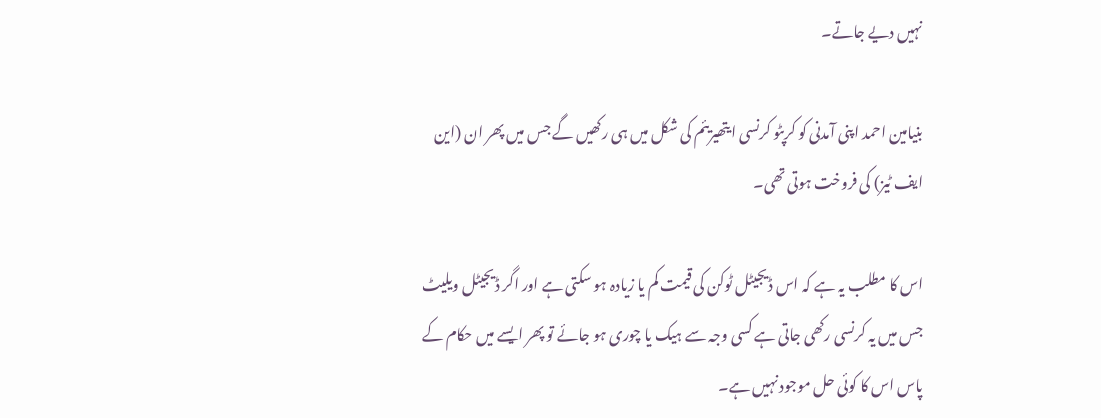نہیں دیے جاتے۔

بنیامین احمد اپنی آمدنی کو کرپٹو کرنسی ایتھیریئم کی شکل میں ہی رکھیں گے جس میں پھر ان (این ایف ٹیز) کی فروخت ہوتی تھی۔

اس کا مطلب یہ ہے کہ اس ڈیجیٹل ٹوکن کی قیمت کم یا زیادہ ہو سکتی ہے اور اگر ڈیجیٹل ویلیٹ جس میں یہ کرنسی رکھی جاتی ہے کسی وجہ سے ہیک یا چوری ہو جائے تو پھر ایسے میں حکام کے پاس اس کا کوئی حل موجود نہیں ہے۔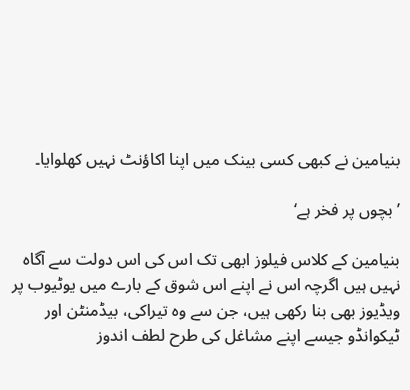بنیامین نے کبھی کسی بینک میں اپنا اکاؤنٹ نہیں کھلوایا۔

’بچوں پر فخر ہے‘

بنیامین کے کلاس فیلوز ابھی تک اس کی اس دولت سے آگاہ نہیں ہیں اگرچہ اس نے اپنے اس شوق کے بارے میں یوٹیوب پر ویڈیوز بھی بنا رکھی ہیں، جن سے وہ تیراکی، بیڈمنٹن اور ٹیکوانڈو جیسے اپنے مشاغل کی طرح لطف اندوز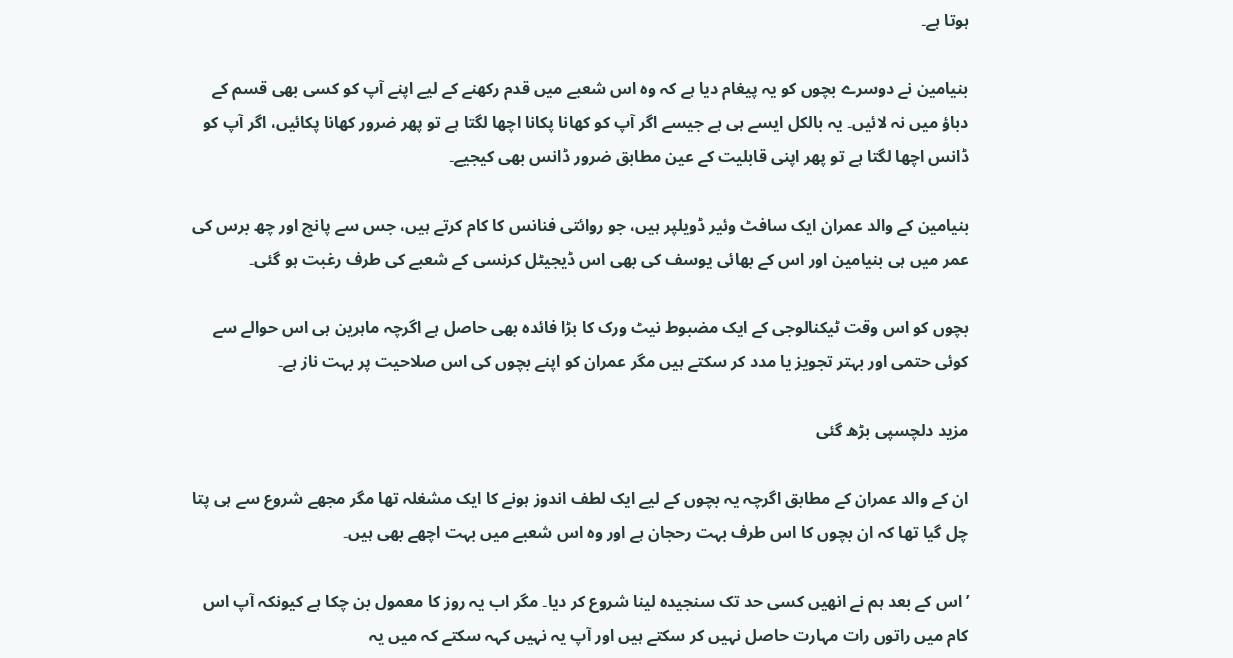ہوتا ہے۔

بنیامین نے دوسرے بچوں کو یہ پیغام دیا ہے کہ وہ اس شعبے میں قدم رکھنے کے لیے اپنے آپ کو کسی بھی قسم کے دباؤ میں نہ لائیں۔ یہ بالکل ایسے ہی ہے جیسے اگر آپ کو کھانا پکانا اچھا لگتا ہے تو پھر ضرور کھانا پکائیں، اگر آپ کو ڈانس اچھا لگتا ہے تو پھر اپنی قابلیت کے عین مطابق ضرور ڈانس بھی کیجیے۔

بنیامین کے والد عمران ایک سافٹ وئیر ڈویلپر ہیں، جو روائتی فنانس کا کام کرتے ہیں، جس سے پانچ اور چھ برس کی عمر میں ہی بنیامین اور اس کے بھائی یوسف کی بھی اس ڈیجیٹل کرنسی کے شعبے کی طرف رغبت ہو گئی۔

بچوں کو اس وقت ٹیکنالوجی کے ایک مضبوط نیٹ ورک کا بڑا فائدہ بھی حاصل ہے اگرچہ ماہرین ہی اس حوالے سے کوئی حتمی اور بہتر تجویز یا مدد کر سکتے ہیں مگر عمران کو اپنے بچوں کی اس صلاحیت پر بہت ناز ہے۔

مزید دلچسپی بڑھ گئی

ان کے والد عمران کے مطابق اگرچہ یہ بچوں کے لیے ایک لطف اندوز ہونے کا ایک مشغلہ تھا مگر مجھے شروع سے ہی پتا چل گیا تھا کہ ان بچوں کا اس طرف بہت رحجان ہے اور وہ اس شعبے میں بہت اچھے بھی ہیں۔

’اس کے بعد ہم نے انھیں کسی حد تک سنجیدہ لینا شروع کر دیا۔ مگر اب یہ روز کا معمول بن چکا ہے کیونکہ آپ اس کام میں راتوں رات مہارت حاصل نہیں کر سکتے ہیں اور آپ یہ نہیں کہہ سکتے کہ میں یہ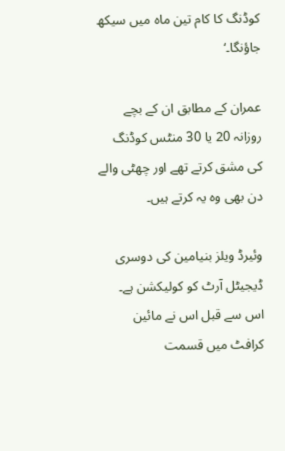کوڈنگ کا کام تین ماہ میں سیکھ جاؤنگا۔‘

عمران کے مطابق ان کے بچے روزانہ 20 یا 30 منٹس کوڈنگ کی مشق کرتے تھے اور چھٹی والے دن بھی وہ یہ کرتے ہیں۔

وئیرڈ ویلز بنیامین کی دوسری ڈیجیٹل آرٹ کو کولیکشن ہے۔ اس سے قبل اس نے مائین کرافٹ میں قسمت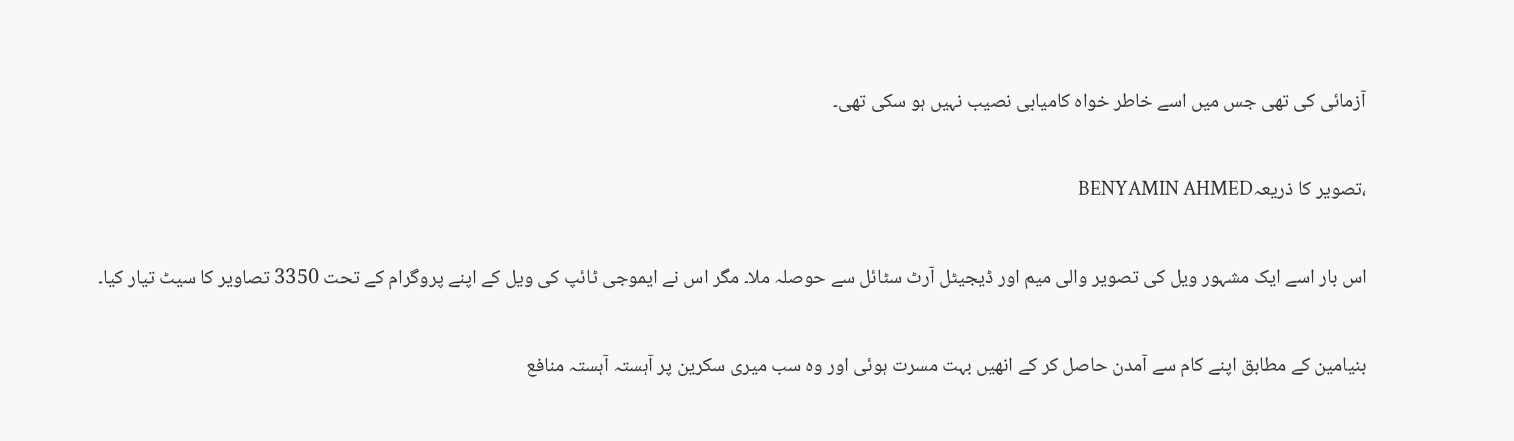آزمائی کی تھی جس میں اسے خاطر خواہ کامیابی نصیب نہیں ہو سکی تھی۔

،تصویر کا ذریعہBENYAMIN AHMED

اس بار اسے ایک مشہور ویل کی تصویر والی میم اور ڈیجیٹل آرٹ سٹائل سے حوصلہ ملا۔ مگر اس نے ایموجی ٹائپ کی ویل کے اپنے پروگرام کے تحت 3350 تصاویر کا سیٹ تیار کیا۔

بنیامین کے مطابق اپنے کام سے آمدن حاصل کر کے انھیں بہت مسرت ہوئی اور وہ سب میری سکرین پر آہستہ آہستہ منافع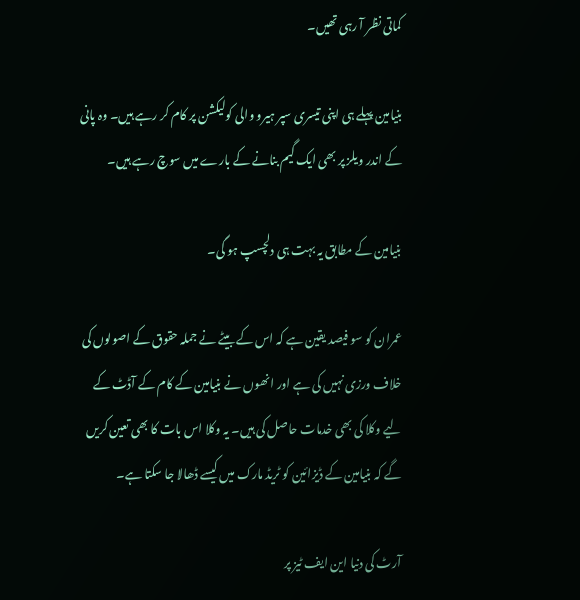کماتی نظر آ رہی تھیں۔

بنیامین پہلے ہی اپنی تیسری سپر ہیرو والی کولیکشن پر کام کر رہے ہیں۔ وہ پانی کے اندر ویلز پر بھی ایک گیم بنانے کے بارے میں سوچ رہے ہیں۔

بنیامین کے مطابق یہ بہت ہی دلچسپ ہو گی۔

عمران کو سو فیصد یقین ہے کہ اس کے بیٹے نے جملہ حقوق کے اصولوں کی خلاف ورزی نہیں کی ہے اور انھوں نے بنیامین کے کام کے آڈٹ کے لیے وکلا کی بھی خدمات حاصل کی ہیں۔ یہ وکلا اس بات کا بھی تعین کریں گے کہ بنیامین کے ڈیزائین کو ٹریڈ مارک میں کیسے ڈھالا جا سکتا ہے۔

آرٹ کی دنیا این ایف ٹیز پر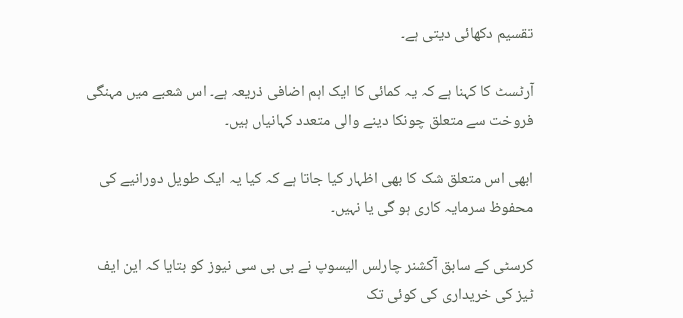تقسیم دکھائی دیتی ہے۔

آرٹسٹ کا کہنا ہے کہ یہ کمائی کا ایک اہم اضافی ذریعہ ہے۔ اس شعبے میں مہنگی فروخت سے متعلق چونکا دینے والی متعدد کہانیاں ہیں۔

ابھی اس متعلق شک کا بھی اظہار کیا جاتا ہے کہ کیا یہ ایک طویل دورانیے کی محفوظ سرمایہ کاری ہو گی یا نہیں۔

کرسٹی کے سابق آکشنر چارلس الیسوپ نے بی بی سی نیوز کو بتایا کہ این ایف ٹیز کی خریداری کی کوئی تک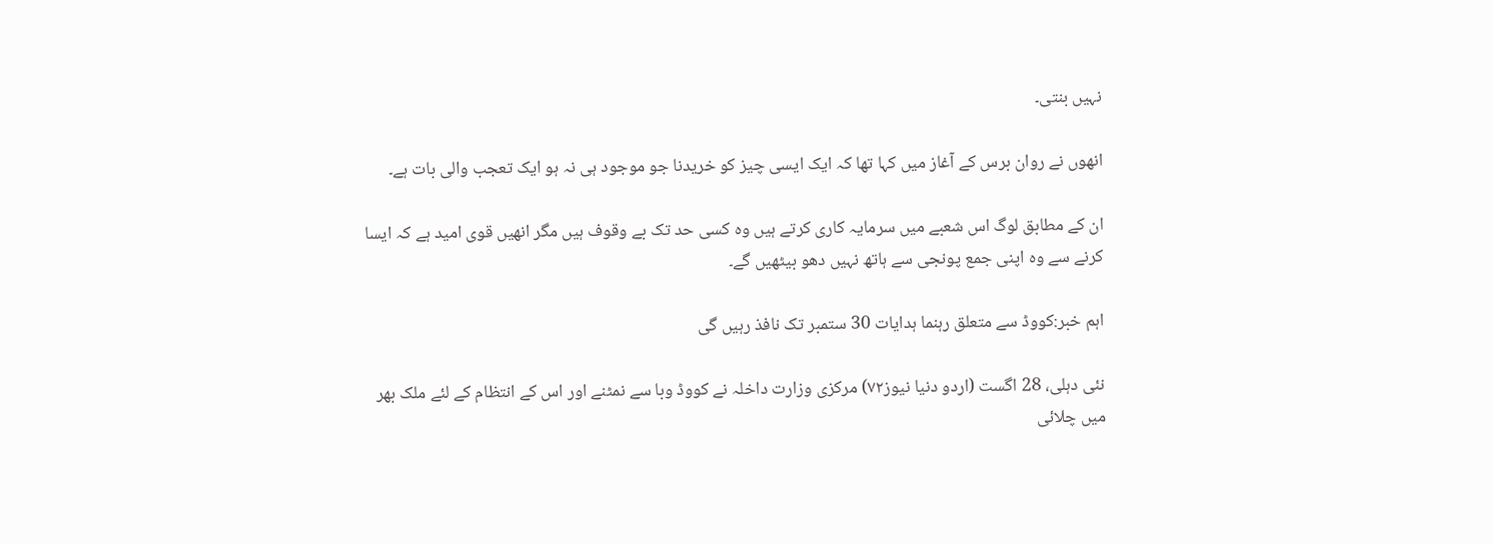نہیں بنتی۔

انھوں نے روان برس کے آغاز میں کہا تھا کہ ایک ایسی چیز کو خریدنا جو موجود ہی نہ ہو ایک تعجب والی بات ہے۔

ان کے مطابق لوگ اس شعبے میں سرمایہ کاری کرتے ہیں وہ کسی حد تک بے وقوف ہیں مگر انھیں قوی امید ہے کہ ایسا کرنے سے وہ اپنی جمع پونجی سے ہاتھ نہیں دھو بیٹھیں گے۔

اہم خبر:کووڈ سے متعلق رہنما ہدایات 30 ستمبر تک نافذ رہیں گی

نئی دہلی، 28 اگست (اردو دنیا نیوز۷۲) مرکزی وزارت داخلہ نے کووڈ وبا سے نمٹنے اور اس کے انتظام کے لئے ملک بھر میں چلائی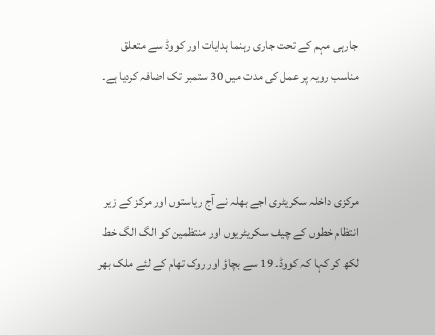جارہی مہم کے تحت جاری رہنما ہدایات اور کووڈ سے متعلق مناسب رویہ پر عمل کی مدت میں 30 ستمبر تک اضافہ کردیا ہے۔



مرکزی داخلہ سکریٹری اجے بھلہ نے آج ریاستوں اور مرکز کے زیر انتظام خطوں کے چیف سکریٹریوں اور منتظمین کو الگ الگ خط لکھ کر کہا کہ کووڈ۔ 19 سے بچاؤ اور روک تھام کے لئے ملک بھر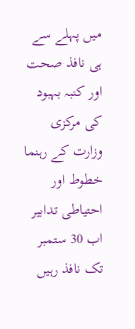میں پہلے سے ہی نافذ صحت اور کنبہ بہبود کی مرکزی وزارت کے رہنما خطوط اور احتیاطی تدابیر اب 30 ستمبر تک نافذ رہیں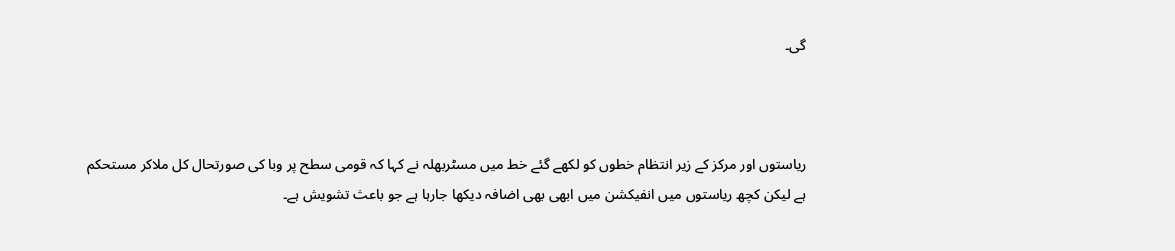گی۔



ریاستوں اور مرکز کے زیر انتظام خطوں کو لکھے گئے خط میں مسٹربھلہ نے کہا کہ قومی سطح پر وبا کی صورتحال کل ملاکر مستحکم ہے لیکن کچھ ریاستوں میں انفیکشن میں ابھی بھی اضافہ دیکھا جارہا ہے جو باعث تشویش ہے۔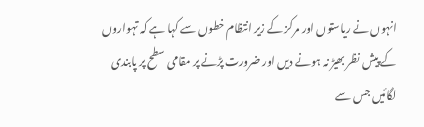انہوں نے ریاستوں اور مرکز کے زیر انتظام خطوں سے کہا ہے کہ تہواروں کے پیش نظر بھیڑ نہ ہونے دیں اور ضرورت پڑنے پر مقامی سطح پر پابندی لگائیں جس سے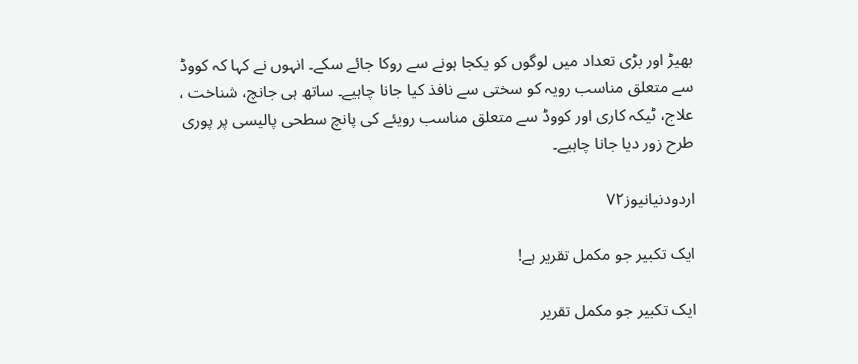بھیڑ اور بڑی تعداد میں لوگوں کو یکجا ہونے سے روکا جائے سکے۔ انہوں نے کہا کہ کووڈ سے متعلق مناسب رویہ کو سختی سے نافذ کیا جانا چاہیے۔ ساتھ ہی جانچ، شناخت ، علاج، ٹیکہ کاری اور کووڈ سے متعلق مناسب رویئے کی پانچ سطحی پالیسی پر پوری طرح زور دیا جانا چاہیے۔

اردودنیانیوز۷۲

ایک تکبیر جو مکمل تقریر ہے!

ایک تکبیر جو مکمل تقریر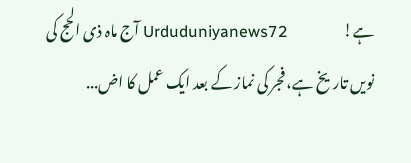ہے!                   Urduduniyanews72 آج ماہ ذی الحج کی نویں تاریخ ہے، فجر کی نماز کے بعد ایک عمل کا اض...